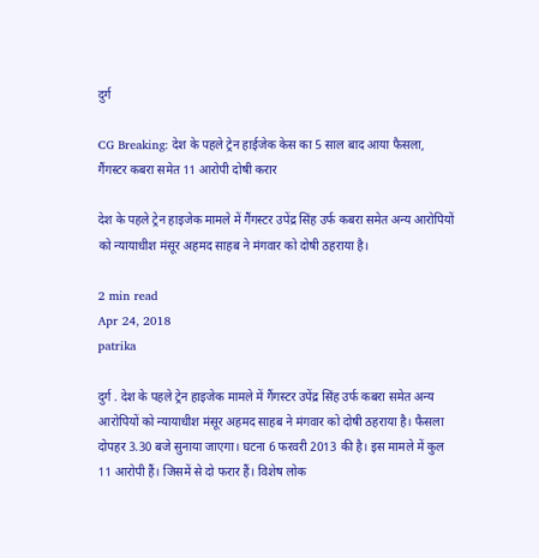दुर्ग

CG Breaking: देश के पहले ट्रेन हाईजेक केस का 5 साल बाद आया फैसला, गैंगस्टर कबरा समेत 11 आरोपी दोषी करार

देश के पहले ट्रेन हाइजेक मामले में गैंगस्टर उपेंद्र सिंह उर्फ कबरा समेत अन्य आरोपियों को न्यायाधीश मंसूर अहमद साहब ने मंगवार को दोषी ठहराया है।

2 min read
Apr 24, 2018
patrika

दुर्ग . देश के पहले ट्रेन हाइजेक मामले में गैंगस्टर उपेंद्र सिंह उर्फ कबरा समेत अन्य आरोपियों को न्यायाधीश मंसूर अहमद साहब ने मंगवार को दोषी ठहराया है। फैसला दोपहर 3.30 बजे सुनाया जाएगा। घटना 6 फरवरी 2013 की है। इस मामले में कुल 11 आरोपी हैं। जिसमें से दो फरार हैं। विशेष लोक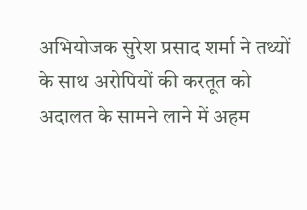अभियोजक सुरेश प्रसाद शर्मा ने तथ्यों के साथ अरोपियों की करतूत को अदालत के सामने लाने में अहम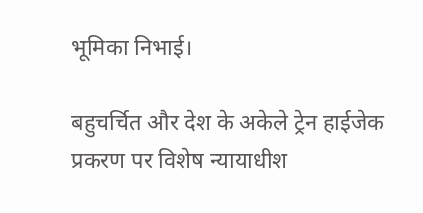भूमिका निभाई।

बहुचर्चित और देश के अकेले ट्रेन हाईजेक प्रकरण पर विशेष न्यायाधीश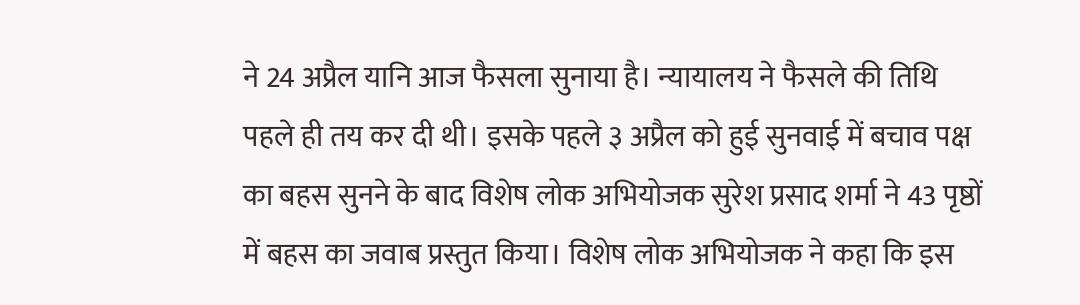ने 24 अप्रैल यानि आज फैसला सुनाया है। न्यायालय ने फैसले की तिथि पहले ही तय कर दी थी। इसके पहले ३ अप्रैल को हुई सुनवाई में बचाव पक्ष का बहस सुनने के बाद विशेष लोक अभियोजक सुरेश प्रसाद शर्मा ने 43 पृष्ठों में बहस का जवाब प्रस्तुत किया। विशेष लोक अभियोजक ने कहा कि इस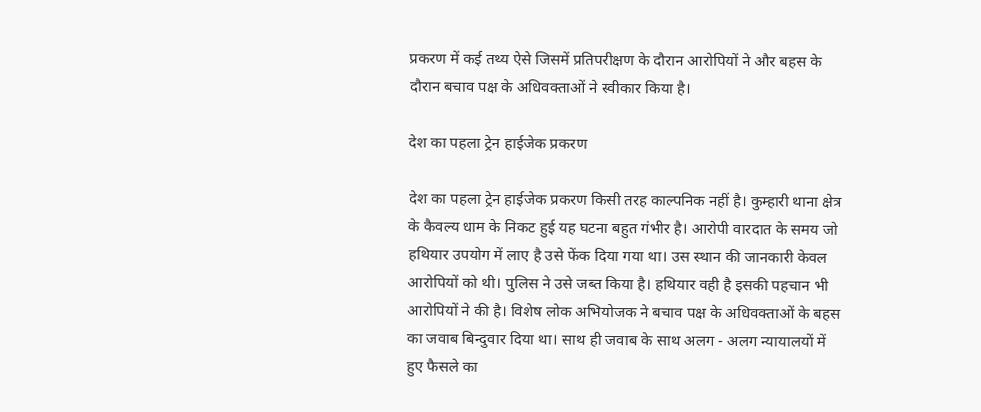प्रकरण में कई तथ्य ऐसे जिसमें प्रतिपरीक्षण के दौरान आरोपियों ने और बहस के दौरान बचाव पक्ष के अधिवक्ताओं ने स्वीकार किया है।

देश का पहला ट्रेन हाईजेक प्रकरण

देश का पहला ट्रेन हाईजेक प्रकरण किसी तरह काल्पनिक नहीं है। कुम्हारी थाना क्षेत्र के कैवल्य धाम के निकट हुई यह घटना बहुत गंभीर है। आरोपी वारदात के समय जो हथियार उपयोग में लाए है उसे फेंक दिया गया था। उस स्थान की जानकारी केवल आरोपियों को थी। पुलिस ने उसे जब्त किया है। हथियार वही है इसकी पहचान भी आरोपियों ने की है। विशेष लोक अभियोजक ने बचाव पक्ष के अधिवक्ताओं के बहस का जवाब बिन्दुवार दिया था। साथ ही जवाब के साथ अलग - अलग न्यायालयों में हुए फैसले का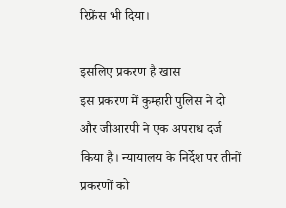रिफ्रेंस भी दिया।

इसलिए प्रकरण है खास
इस प्रकरण में कुम्हारी पुलिस ने दो और जीआरपी ने एक अपराध दर्ज किया है। न्यायालय के निर्देश पर तीनों प्रकरणों को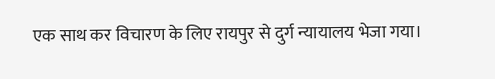एक साथ कर विचारण के लिए रायपुर से दुर्ग न्यायालय भेजा गया।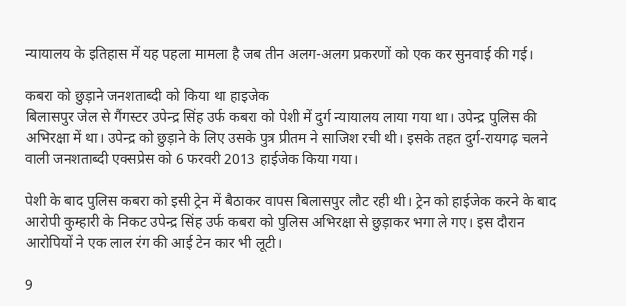न्यायालय के इतिहास में यह पहला मामला है जब तीन अलग-अलग प्रकरणों को एक कर सुनवाई की गई।

कबरा को छुड़ाने जनशताब्दी को किया था हाइजेक
बिलासपुर जेल से गैंगस्टर उपेन्द्र सिंह उर्फ कबरा को पेशी में दुर्ग न्यायालय लाया गया था। उपेन्द्र पुलिस की अभिरक्षा में था। उपेन्द्र को छुड़ाने के लिए उसके पुत्र प्रीतम ने साजिश रची थी। इसके तहत दुर्ग-रायगढ़ चलने वाली जनशताब्दी एक्सप्रेस को 6 फरवरी 2013 हाईजेक किया गया।

पेशी के बाद पुलिस कबरा को इसी ट्रेन में बैठाकर वापस बिलासपुर लौट रही थी। ट्रेन को हाईजेक करने के बाद आरोपी कुम्हारी के निकट उपेन्द्र सिंह उर्फ कबरा को पुलिस अभिरक्षा से छुड़ाकर भगा ले गए। इस दौरान आरोपियों ने एक लाल रंग की आई टेन कार भी लूटी।

9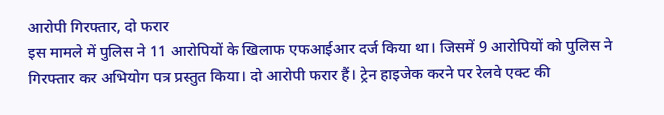आरोपी गिरफ्तार, दो फरार
इस मामले में पुलिस ने 11 आरोपियों के खिलाफ एफआईआर दर्ज किया था। जिसमें 9 आरोपियों को पुलिस ने गिरफ्तार कर अभियोग पत्र प्रस्तुत किया। दो आरोपी फरार हैं। ट्रेन हाइजेक करने पर रेलवे एक्ट की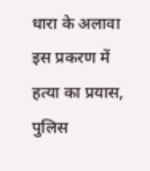धारा के अलावा इस प्रकरण में हत्या का प्रयास, पुलिस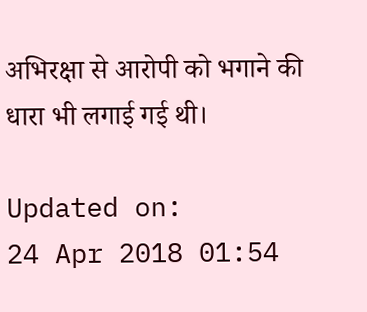अभिरक्षा से आरोपी को भगाने की धारा भी लगाई गई थी।

Updated on:
24 Apr 2018 01:54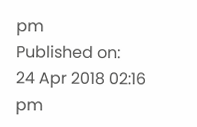pm
Published on:
24 Apr 2018 02:16 pm